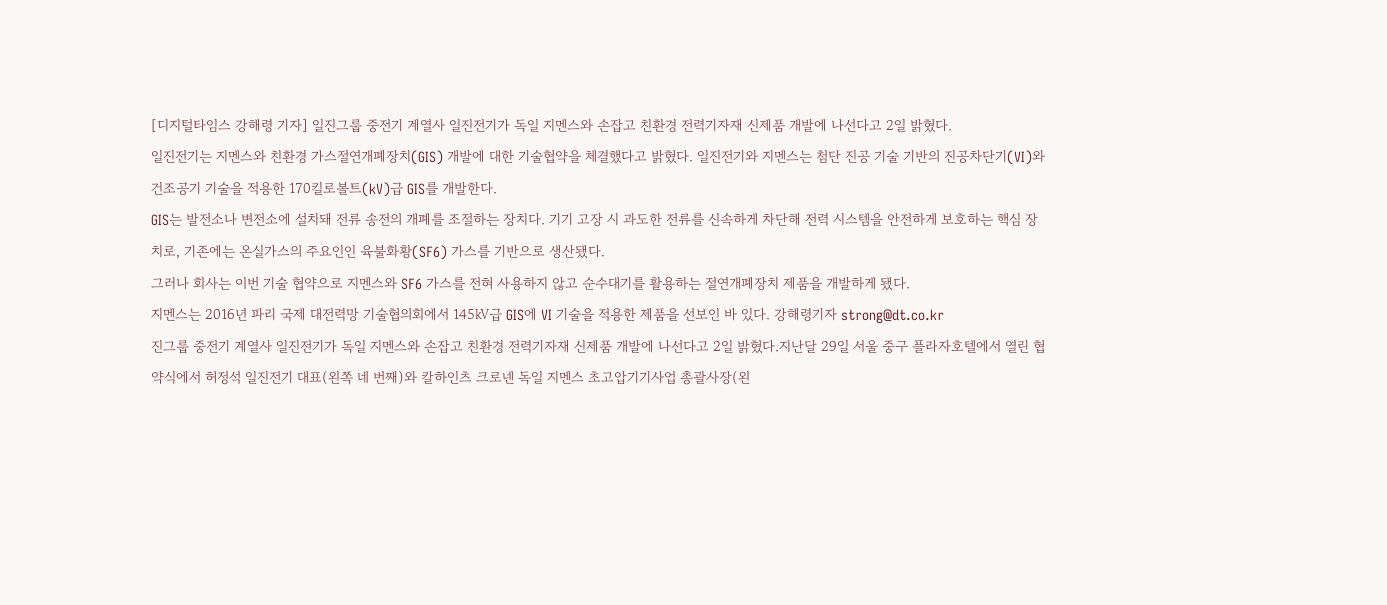[디지털타임스 강해령 기자] 일진그룹 중전기 계열사 일진전기가 독일 지멘스와 손잡고 친환경 전력기자재 신제품 개발에 나선다고 2일 밝혔다.
일진전기는 지멘스와 친환경 가스절연개폐장치(GIS) 개발에 대한 기술협약을 체결했다고 밝혔다. 일진전기와 지멘스는 첨단 진공 기술 기반의 진공차단기(VI)와 건조공기 기술을 적용한 170킬로볼트(kV)급 GIS를 개발한다.
GIS는 발전소나 변전소에 설치돼 전류 송전의 개폐를 조절하는 장치다. 기기 고장 시 과도한 전류를 신속하게 차단해 전력 시스템을 안전하게 보호하는 핵심 장치로, 기존에는 온실가스의 주요인인 육불화황(SF6) 가스를 기반으로 생산됐다.
그러나 회사는 이번 기술 협약으로 지멘스와 SF6 가스를 전혀 사용하지 않고 순수대기를 활용하는 절연개폐장치 제품을 개발하게 됐다.
지멘스는 2016년 파리 국제 대전력망 기술협의회에서 145㎸급 GIS에 VI 기술을 적용한 제품을 선보인 바 있다. 강해령기자 strong@dt.co.kr
진그룹 중전기 계열사 일진전기가 독일 지멘스와 손잡고 친환경 전력기자재 신제품 개발에 나선다고 2일 밝혔다.지난달 29일 서울 중구 플라자호텔에서 열린 협약식에서 허정석 일진전기 대표(왼쪽 네 번째)와 칼하인츠 크로넨 독일 지멘스 초고압기기사업 총괄사장(왼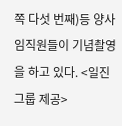쪽 다섯 번째)등 양사 임직원들이 기념촬영을 하고 있다. <일진그룹 제공>